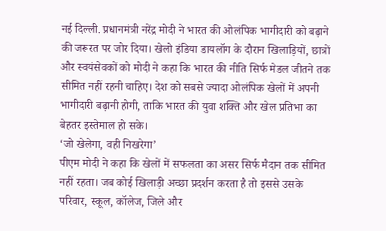नई दिल्ली. प्रधानमंत्री नरेंद्र मोदी ने भारत की ओलंपिक भागीदारी को बढ़ाने की जरूरत पर जोर दिया। खेलो इंडिया डायलॉग के दौरान खिलाड़ियों, छात्रों और स्वयंसेवकों को मोदी ने कहा कि भारत की नीति सिर्फ मेडल जीतने तक सीमित नहीं रहनी चाहिए। देश को सबसे ज्यादा ओलंपिक खेलों में अपनी भागीदारी बढ़ानी होगी, ताकि भारत की युवा शक्ति और खेल प्रतिभा का बेहतर इस्तेमाल हो सके।
‘जो खेलेगा, वही निखरेगा’
पीएम मोदी ने कहा कि खेलों में सफलता का असर सिर्फ मैदान तक सीमित नहीं रहता। जब कोई खिलाड़ी अच्छा प्रदर्शन करता है तो इससे उसके परिवार, स्कूल, कॉलेज, जिले और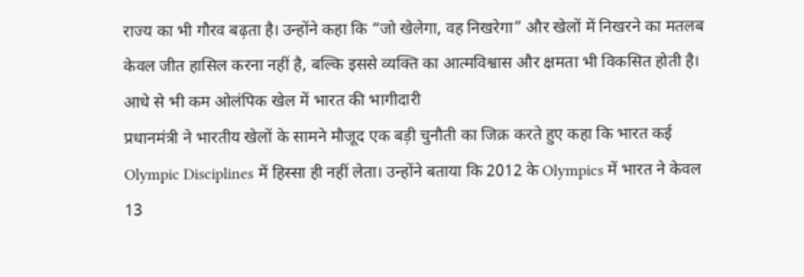राज्य का भी गौरव बढ़ता है। उन्होंने कहा कि “जो खेलेगा, वह निखरेगा” और खेलों में निखरने का मतलब केवल जीत हासिल करना नहीं है, बल्कि इससे व्यक्ति का आत्मविश्वास और क्षमता भी विकसित होती है।
आधे से भी कम ओलंपिक खेल में भारत की भागीदारी
प्रधानमंत्री ने भारतीय खेलों के सामने मौजूद एक बड़ी चुनौती का जिक्र करते हुए कहा कि भारत कई Olympic Disciplines में हिस्सा ही नहीं लेता। उन्होंने बताया कि 2012 के Olympics में भारत ने केवल 13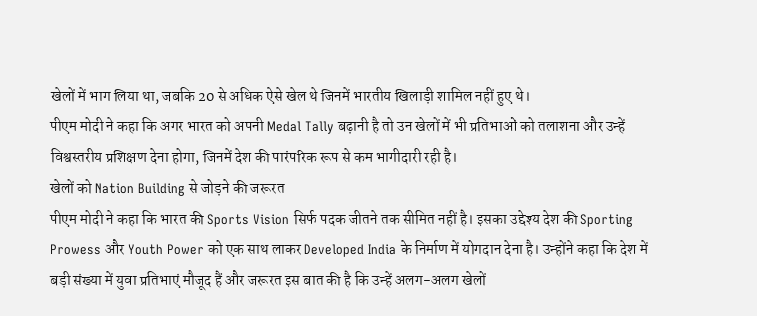खेलों में भाग लिया था, जबकि 20 से अधिक ऐसे खेल थे जिनमें भारतीय खिलाड़ी शामिल नहीं हुए थे।
पीएम मोदी ने कहा कि अगर भारत को अपनी Medal Tally बढ़ानी है तो उन खेलों में भी प्रतिभाओं को तलाशना और उन्हें विश्वस्तरीय प्रशिक्षण देना होगा, जिनमें देश की पारंपरिक रूप से कम भागीदारी रही है।
खेलों को Nation Building से जोड़ने की जरूरत
पीएम मोदी ने कहा कि भारत की Sports Vision सिर्फ पदक जीतने तक सीमित नहीं है। इसका उद्देश्य देश की Sporting Prowess और Youth Power को एक साथ लाकर Developed India के निर्माण में योगदान देना है। उन्होंने कहा कि देश में बड़ी संख्या में युवा प्रतिभाएं मौजूद हैं और जरूरत इस बात की है कि उन्हें अलग-अलग खेलों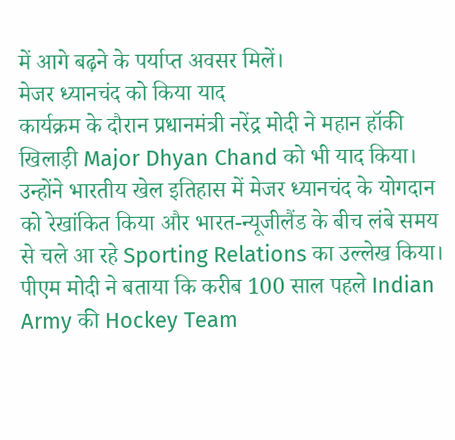में आगे बढ़ने के पर्याप्त अवसर मिलें।
मेजर ध्यानचंद को किया याद
कार्यक्रम के दौरान प्रधानमंत्री नरेंद्र मोदी ने महान हॉकी खिलाड़ी Major Dhyan Chand को भी याद किया। उन्होंने भारतीय खेल इतिहास में मेजर ध्यानचंद के योगदान को रेखांकित किया और भारत-न्यूजीलैंड के बीच लंबे समय से चले आ रहे Sporting Relations का उल्लेख किया।
पीएम मोदी ने बताया कि करीब 100 साल पहले Indian Army की Hockey Team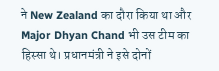ने New Zealand का दौरा किया था और Major Dhyan Chand भी उस टीम का हिस्सा थे। प्रधानमंत्री ने इसे दोनों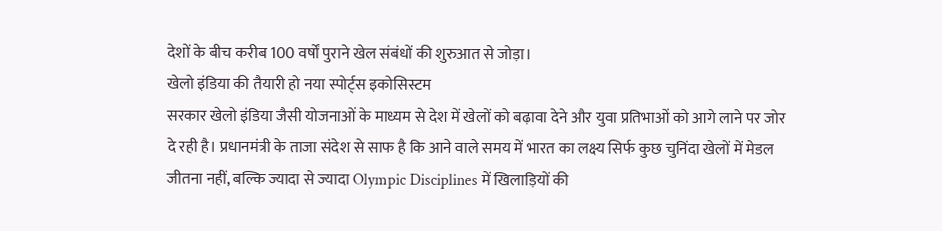देशों के बीच करीब 100 वर्षों पुराने खेल संबंधों की शुरुआत से जोड़ा।
खेलो इंडिया की तैयारी हो नया स्पोर्ट्स इकोसिस्टम
सरकार खेलो इंडिया जैसी योजनाओं के माध्यम से देश में खेलों को बढ़ावा देने और युवा प्रतिभाओं को आगे लाने पर जोर दे रही है। प्रधानमंत्री के ताजा संदेश से साफ है कि आने वाले समय में भारत का लक्ष्य सिर्फ कुछ चुनिंदा खेलों में मेडल जीतना नहीं, बल्कि ज्यादा से ज्यादा Olympic Disciplines में खिलाड़ियों की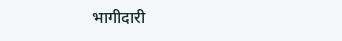भागीदारी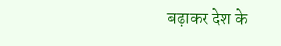बढ़ाकर देश के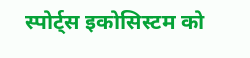स्पोर्ट्स इकोसिस्टम को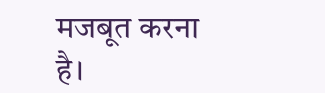मजबूत करना है।